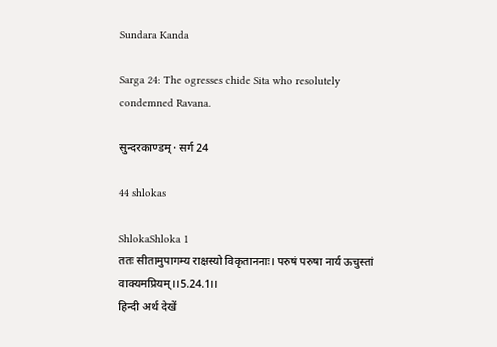Sundara Kanda

Sarga 24: The ogresses chide Sita who resolutely condemned Ravana.

सुन्दरकाण्डम् · सर्ग 24

44 shlokas

ShlokaShloka 1
ततः सीतामुपागम्य राक्षस्यो विकृताननाः। परुषं परुषा नार्य ऊचुस्तां वाक्यमप्रियम्।।5.24.1।।
हिन्दी अर्थ देखें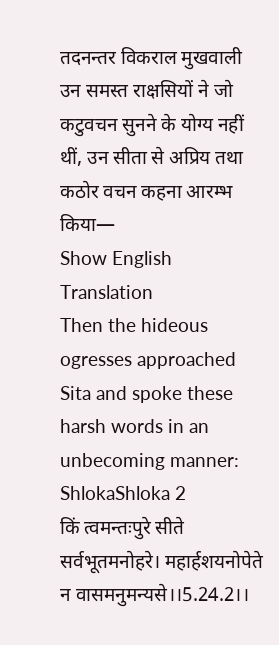तदनन्तर विकराल मुखवाली उन समस्त राक्षसियों ने जो कटुवचन सुनने के योग्य नहीं थीं, उन सीता से अप्रिय तथा कठोर वचन कहना आरम्भ किया—
Show English Translation
Then the hideous ogresses approached Sita and spoke these harsh words in an unbecoming manner:
ShlokaShloka 2
किं त्वमन्तःपुरे सीते सर्वभूतमनोहरे। महार्हशयनोपेते न वासमनुमन्यसे।।5.24.2।।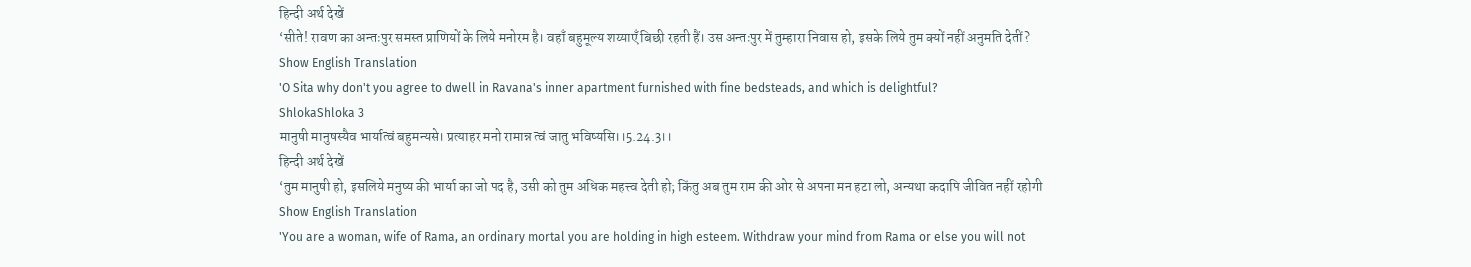हिन्दी अर्थ देखें
‘सीते! रावण का अन्तःपुर समस्त प्राणियों के लिये मनोरम है। वहाँ बहुमूल्य शय्याएँ बिछी रहती हैं। उस अन्तःपुर में तुम्हारा निवास हो, इसके लिये तुम क्यों नहीं अनुमति देतीं?
Show English Translation
'O Sita why don't you agree to dwell in Ravana's inner apartment furnished with fine bedsteads, and which is delightful?
ShlokaShloka 3
मानुषी मानुषस्यैव भार्यात्वं बहुमन्यसे। प्रत्याहर मनो रामान्न त्वं जातु भविष्यसि।।5.24.3।।
हिन्दी अर्थ देखें
‘तुम मानुषी हो, इसलिये मनुष्य की भार्या का जो पद है, उसी को तुम अधिक महत्त्व देती हो; किंतु अब तुम राम की ओर से अपना मन हटा लो, अन्यथा कदापि जीवित नहीं रहोगी
Show English Translation
'You are a woman, wife of Rama, an ordinary mortal you are holding in high esteem. Withdraw your mind from Rama or else you will not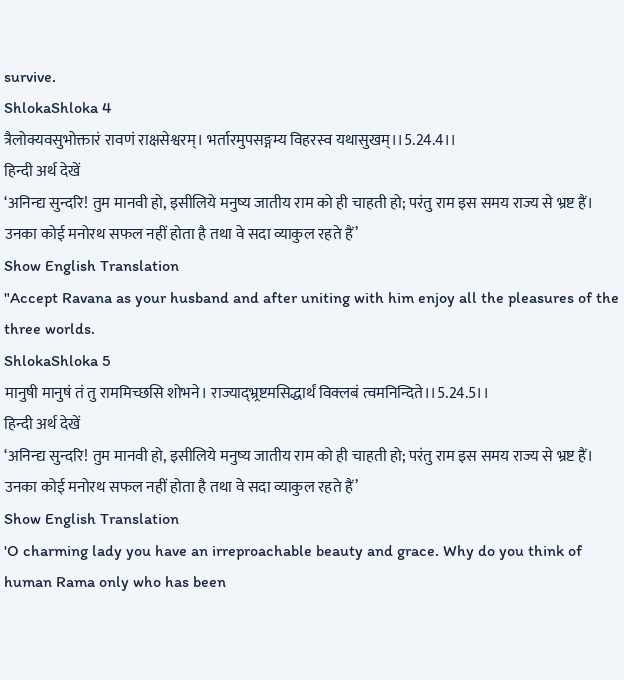survive.
ShlokaShloka 4
त्रैलोक्यवसुभोक्तारं रावणं राक्षसेश्वरम्। भर्तारमुपसङ्गम्य विहरस्व यथासुखम्।।5.24.4।।
हिन्दी अर्थ देखें
‘अनिन्द्य सुन्दरि! तुम मानवी हो, इसीलिये मनुष्य जातीय राम को ही चाहती हो; परंतु राम इस समय राज्य से भ्रष्ट हैं। उनका कोई मनोरथ सफल नहीं होता है तथा वे सदा व्याकुल रहते हैं’
Show English Translation
"Accept Ravana as your husband and after uniting with him enjoy all the pleasures of the three worlds.
ShlokaShloka 5
मानुषी मानुषं तं तु राममिच्छसि शोभने। राज्याद्भ्र्रष्टमसिद्धार्थं विक्लबं त्वमनिन्दिते।।5.24.5।।
हिन्दी अर्थ देखें
‘अनिन्द्य सुन्दरि! तुम मानवी हो, इसीलिये मनुष्य जातीय राम को ही चाहती हो; परंतु राम इस समय राज्य से भ्रष्ट हैं। उनका कोई मनोरथ सफल नहीं होता है तथा वे सदा व्याकुल रहते हैं’
Show English Translation
'O charming lady you have an irreproachable beauty and grace. Why do you think of human Rama only who has been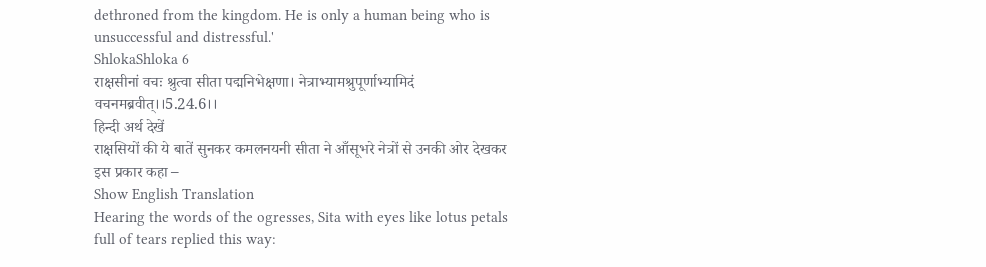dethroned from the kingdom. He is only a human being who is unsuccessful and distressful.'
ShlokaShloka 6
राक्षसीनां वचः श्रुत्वा सीता पद्मनिभेक्षणा। नेत्राभ्यामश्रुपूर्णाभ्यामिदं वचनमब्रवीत्।।5.24.6।।
हिन्दी अर्थ देखें
राक्षसियों की ये बातें सुनकर कमलनयनी सीता ने आँसूभरे नेत्रों से उनकी ओर देखकर इस प्रकार कहा –
Show English Translation
Hearing the words of the ogresses, Sita with eyes like lotus petals full of tears replied this way: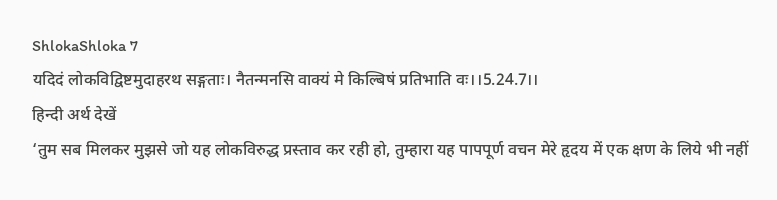ShlokaShloka 7
यदिदं लोकविद्विष्टमुदाहरथ सङ्गताः। नैतन्मनसि वाक्यं मे किल्बिषं प्रतिभाति वः।।5.24.7।।
हिन्दी अर्थ देखें
‘तुम सब मिलकर मुझसे जो यह लोकविरुद्ध प्रस्ताव कर रही हो, तुम्हारा यह पापपूर्ण वचन मेरे हृदय में एक क्षण के लिये भी नहीं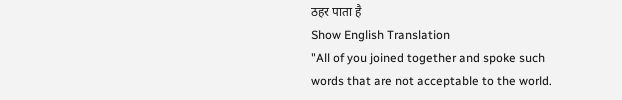ठहर पाता है
Show English Translation
"All of you joined together and spoke such words that are not acceptable to the world.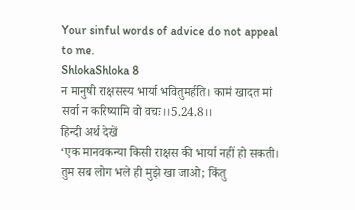Your sinful words of advice do not appeal to me.
ShlokaShloka 8
न मानुषी राक्षसस्य भार्या भवितुमर्हति। कामं खादत मां सर्वा न करिष्यामि वो वचः।।5.24.8।।
हिन्दी अर्थ देखें
‘एक मानवकन्या किसी राक्षस की भार्या नहीं हो सकती। तुम सब लोग भले ही मुझे खा जाओ; किंतु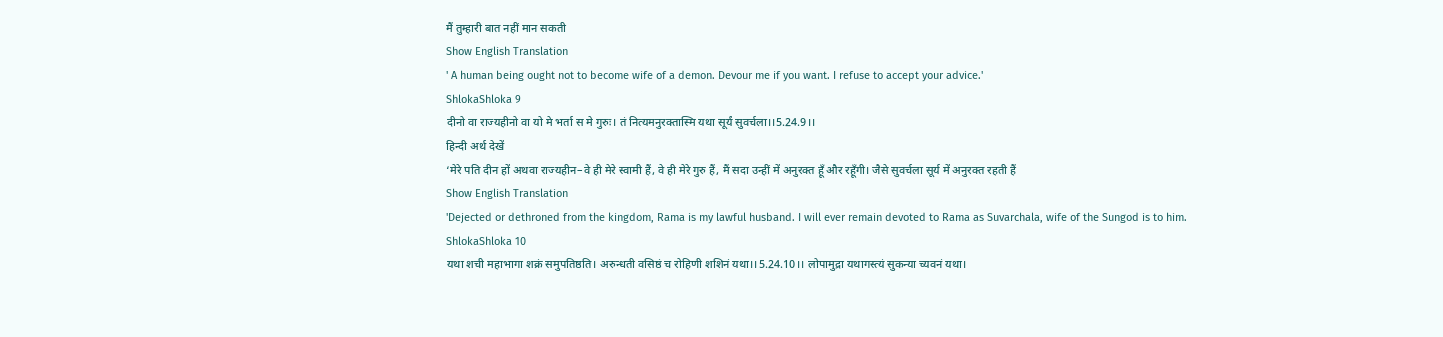मैं तुम्हारी बात नहीं मान सकती
Show English Translation
' A human being ought not to become wife of a demon. Devour me if you want. I refuse to accept your advice.'
ShlokaShloka 9
दीनो वा राज्यहीनो वा यो मे भर्ता स मे गुरुः। तं नित्यमनुरक्तास्मि यथा सूर्यं सुवर्चला।।5.24.9।।
हिन्दी अर्थ देखें
‘मेरे पति दीन हों अथवा राज्यहीन–वे ही मेरे स्वामी हैं, वे ही मेरे गुरु हैं, मैं सदा उन्हीं में अनुरक्त हूँ और रहूँगी। जैसे सुवर्चला सूर्य में अनुरक्त रहती हैं
Show English Translation
'Dejected or dethroned from the kingdom, Rama is my lawful husband. I will ever remain devoted to Rama as Suvarchala, wife of the Sungod is to him.
ShlokaShloka 10
यथा शची महाभागा शक्रं समुपतिष्ठति। अरुन्धती वसिष्ठं च रोहिणी शशिनं यथा।।5.24.10।। लोपामुद्रा यथागस्त्यं सुकन्या च्यवनं यथा।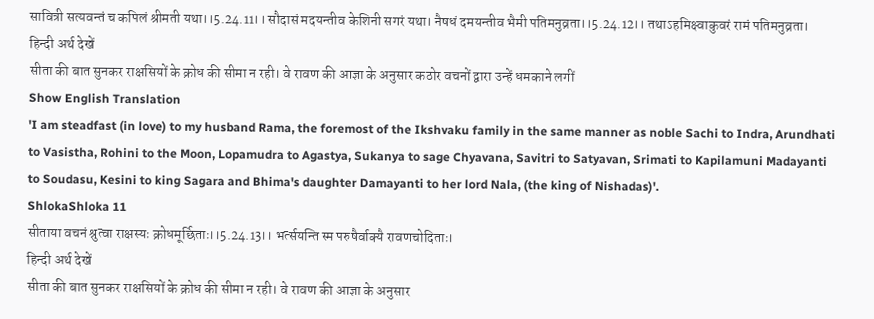सावित्री सत्यवन्तं च कपिलं श्रीमती यथा।।5.24.11।। सौदासं मदयन्तीव केशिनी सगरं यथा। नैषधं दमयन्तीव भैमी पतिमनुव्रता।।5.24.12।। तथाऽहमिक्ष्वाकुवरं रामं पतिमनुव्रता।
हिन्दी अर्थ देखें
सीता की बात सुनकर राक्षसियों के क्रोध की सीमा न रही। वे रावण की आज्ञा के अनुसार कठोर वचनों द्वारा उन्हें धमकाने लगीं
Show English Translation
'I am steadfast (in love) to my husband Rama, the foremost of the Ikshvaku family in the same manner as noble Sachi to Indra, Arundhati to Vasistha, Rohini to the Moon, Lopamudra to Agastya, Sukanya to sage Chyavana, Savitri to Satyavan, Srimati to Kapilamuni Madayanti to Soudasu, Kesini to king Sagara and Bhima's daughter Damayanti to her lord Nala, (the king of Nishadas)'.
ShlokaShloka 11
सीताया वचनं श्रुत्वा राक्षस्यः क्रोधमूर्छिताः।।5.24.13।। भर्त्सयन्ति स्म परुषैर्वाक्यै रावणचोदिताः।
हिन्दी अर्थ देखें
सीता की बात सुनकर राक्षसियों के क्रोध की सीमा न रही। वे रावण की आज्ञा के अनुसार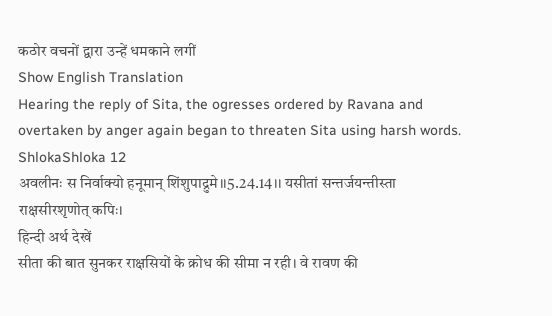कठोर वचनों द्वारा उन्हें धमकाने लगीं
Show English Translation
Hearing the reply of Sita, the ogresses ordered by Ravana and overtaken by anger again began to threaten Sita using harsh words.
ShlokaShloka 12
अवलीनः स निर्वाक्यो हनूमान् शिंशुपाद्रुमे।।5.24.14।। यसीतां सन्तर्जयन्तीस्ता राक्षसीरशृणोत् कपिः।
हिन्दी अर्थ देखें
सीता की बात सुनकर राक्षसियों के क्रोध की सीमा न रही। वे रावण की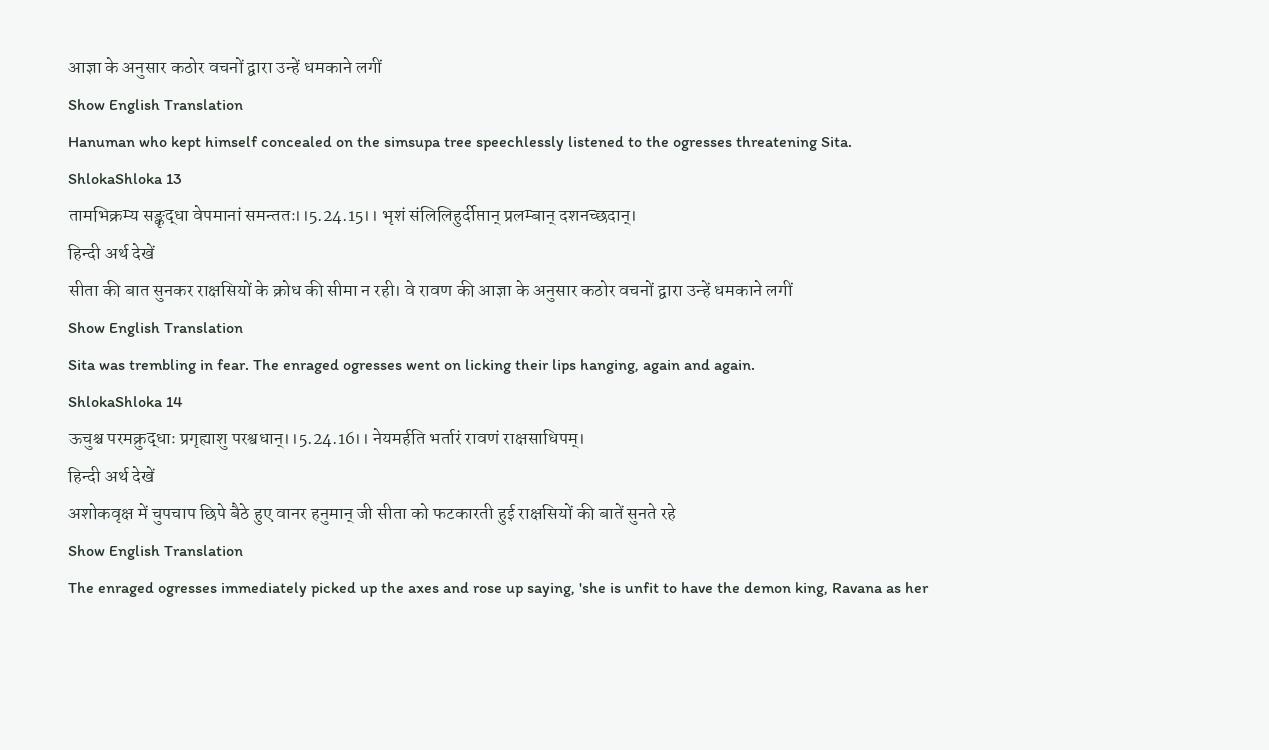आज्ञा के अनुसार कठोर वचनों द्वारा उन्हें धमकाने लगीं
Show English Translation
Hanuman who kept himself concealed on the simsupa tree speechlessly listened to the ogresses threatening Sita.
ShlokaShloka 13
तामभिक्रम्य सङ्कृद्धा वेपमानां समन्ततः।।5.24.15।। भृशं संलिलिहुर्दीप्तान् प्रलम्बान् दशनच्छदान्।
हिन्दी अर्थ देखें
सीता की बात सुनकर राक्षसियों के क्रोध की सीमा न रही। वे रावण की आज्ञा के अनुसार कठोर वचनों द्वारा उन्हें धमकाने लगीं
Show English Translation
Sita was trembling in fear. The enraged ogresses went on licking their lips hanging, again and again.
ShlokaShloka 14
ऊचुश्च परमक्रुद्धाः प्रगृह्याशु परश्वधान्।।5.24.16।। नेयमर्हति भर्तारं रावणं राक्षसाधिपम्।
हिन्दी अर्थ देखें
अशोकवृक्ष में चुपचाप छिपे बैठे हुए वानर हनुमान् जी सीता को फटकारती हुई राक्षसियों की बातें सुनते रहे
Show English Translation
The enraged ogresses immediately picked up the axes and rose up saying, 'she is unfit to have the demon king, Ravana as her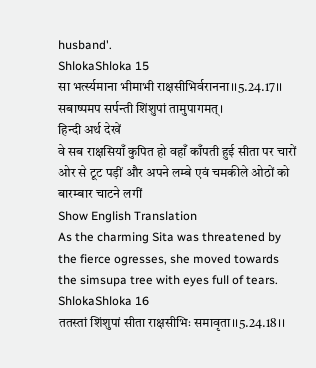husband'.
ShlokaShloka 15
सा भर्त्स्यमाना भीमाभी राक्षसीभिर्वरानना।।5.24.17।। सबाष्पमप सर्पन्ती शिंशुपां तामुपागमत्।
हिन्दी अर्थ देखें
वे सब राक्षसियाँ कुपित हो वहाँ काँपती हुई सीता पर चारों ओर से टूट पड़ीं और अपने लम्बे एवं चमकीले ओठों को बारम्बार चाटने लगीं
Show English Translation
As the charming Sita was threatened by the fierce ogresses, she moved towards the simsupa tree with eyes full of tears.
ShlokaShloka 16
ततस्तां शिंशुपां सीता राक्षसीभिः समावृता।।5.24.18।।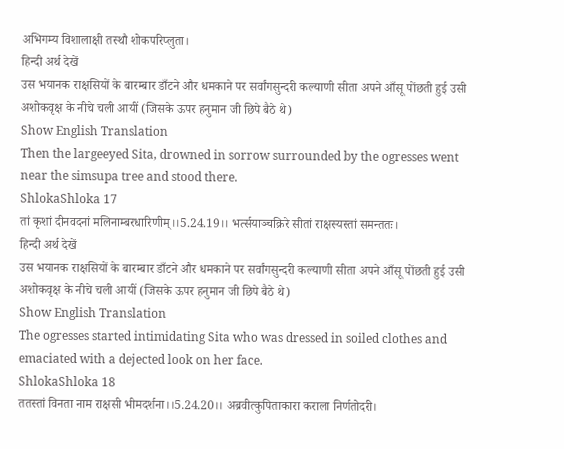अभिगम्य विशालाक्षी तस्थौ शोकपरिप्लुता।
हिन्दी अर्थ देखें
उस भयानक राक्षसियों के बारम्बार डाँटने और धमकाने पर सर्वांगसुन्दरी कल्याणी सीता अपने आँसू पोंछती हुई उसी अशोकवृक्ष के नीचे चली आयीं (जिसके ऊपर हनुमान जी छिपे बैठे थे)
Show English Translation
Then the largeeyed Sita, drowned in sorrow surrounded by the ogresses went near the simsupa tree and stood there.
ShlokaShloka 17
तां कृशां दीनवदनां मलिनाम्बरधारिणीम्।।5.24.19।। भर्त्सयाञ्चक्रिरे सीतां राक्षस्यस्तां समन्ततः।
हिन्दी अर्थ देखें
उस भयानक राक्षसियों के बारम्बार डाँटने और धमकाने पर सर्वांगसुन्दरी कल्याणी सीता अपने आँसू पोंछती हुई उसी अशोकवृक्ष के नीचे चली आयीं (जिसके ऊपर हनुमान जी छिपे बैठे थे)
Show English Translation
The ogresses started intimidating Sita who was dressed in soiled clothes and emaciated with a dejected look on her face.
ShlokaShloka 18
ततस्तां विनता नाम राक्षसी भीमदर्शना।।5.24.20।। अब्रवीत्कुपिताकारा कराला निर्णतोदरी।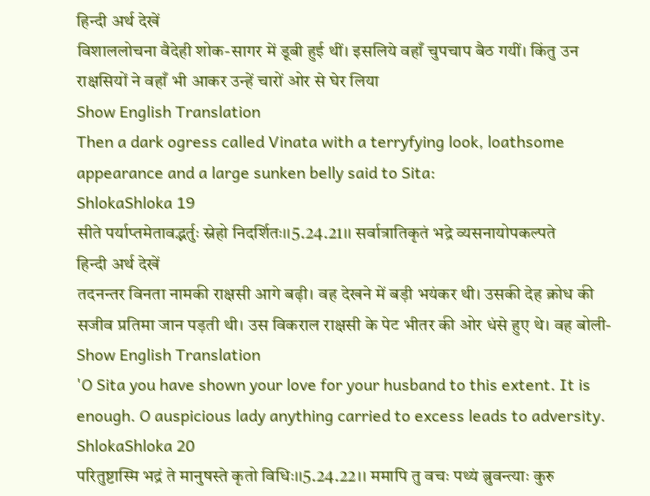हिन्दी अर्थ देखें
विशाललोचना वैदेही शोक-सागर में डूबी हुई थीं। इसलिये वहाँ चुपचाप बैठ गयीं। किंतु उन राक्षसियों ने वहाँ भी आकर उन्हें चारों ओर से घेर लिया
Show English Translation
Then a dark ogress called Vinata with a terryfying look, loathsome appearance and a large sunken belly said to Sita:
ShlokaShloka 19
सीते पर्याप्तमेतावद्भर्तुः स्नेहो निदर्शितः।।5.24.21।। सर्वात्रातिकृतं भद्रे व्यसनायोपकल्पते
हिन्दी अर्थ देखें
तदनन्तर विनता नामकी राक्षसी आगे बढ़ी। वह देखने में बड़ी भयंकर थी। उसकी देह क्रोध की सजीव प्रतिमा जान पड़ती थी। उस विकराल राक्षसी के पेट भीतर की ओर धंसे हुए थे। वह बोली-
Show English Translation
'O Sita you have shown your love for your husband to this extent. It is enough. O auspicious lady anything carried to excess leads to adversity.
ShlokaShloka 20
परितुष्टास्मि भद्रं ते मानुषस्ते कृतो विधिः।।5.24.22।। ममापि तु वचः पथ्यं ब्रुवन्त्याः कुरु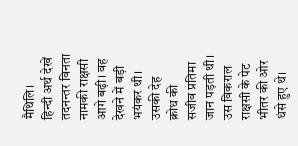मैथिलि।
हिन्दी अर्थ देखें
तदनन्तर विनता नामकी राक्षसी आगे बढ़ी। वह देखने में बड़ी भयंकर थी। उसकी देह क्रोध की सजीव प्रतिमा जान पड़ती थी। उस विकराल राक्षसी के पेट भीतर की ओर धंसे हुए थे।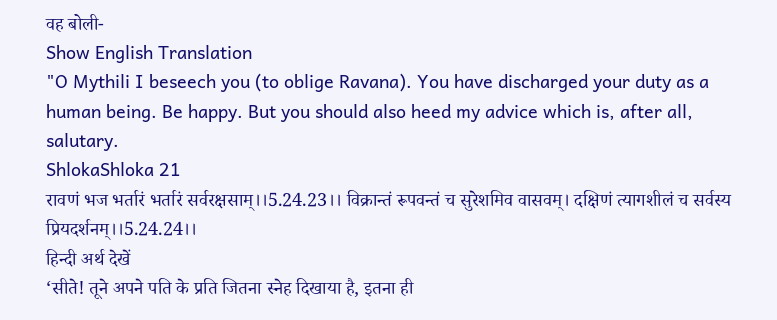वह बोली-
Show English Translation
"O Mythili I beseech you (to oblige Ravana). You have discharged your duty as a human being. Be happy. But you should also heed my advice which is, after all, salutary.
ShlokaShloka 21
रावणं भज भर्तारं भर्तारं सर्वरक्षसाम्।।5.24.23।। विक्रान्तं रूपवन्तं च सुरेशमिव वासवम्। दक्षिणं त्यागशीलं च सर्वस्य प्रियदर्शनम्।।5.24.24।।
हिन्दी अर्थ देखें
‘सीते! तूने अपने पति के प्रति जितना स्नेह दिखाया है, इतना ही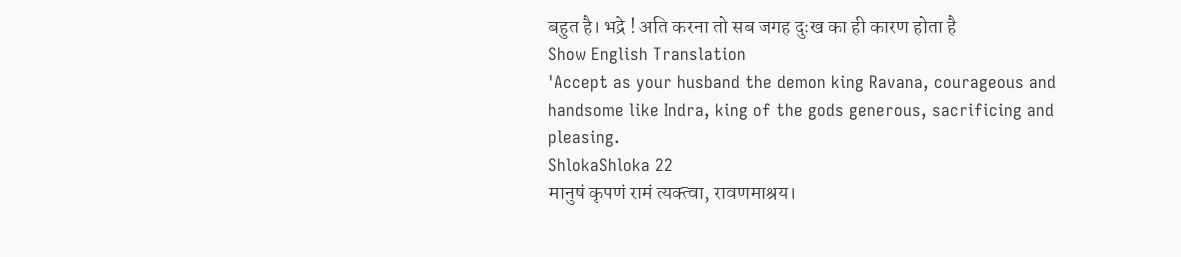बहुत है। भद्रे ! अति करना तो सब जगह दुःख का ही कारण होता है
Show English Translation
'Accept as your husband the demon king Ravana, courageous and handsome like Indra, king of the gods generous, sacrificing and pleasing.
ShlokaShloka 22
मानुषं कृपणं रामं त्यक्त्वा, रावणमाश्रय।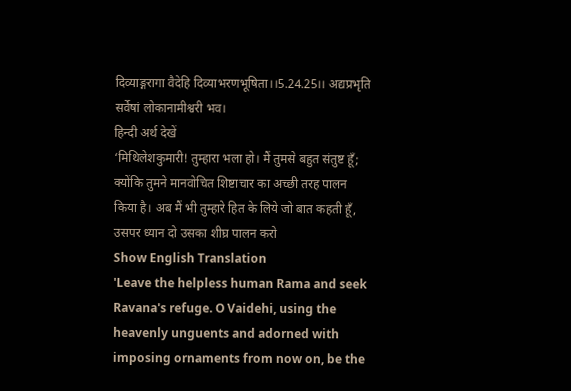दिव्याङ्गरागा वैदेहि दिव्याभरणभूषिता।।5.24.25।। अद्यप्रभृति सर्वेषां लोकानामीश्वरी भव।
हिन्दी अर्थ देखें
‘मिथिलेशकुमारी! तुम्हारा भला हो। मैं तुमसे बहुत संतुष्ट हूँ; क्योंकि तुमने मानवोचित शिष्टाचार का अच्छी तरह पालन किया है। अब मैं भी तुम्हारे हित के लिये जो बात कहती हूँ, उसपर ध्यान दो उसका शीघ्र पालन करो
Show English Translation
'Leave the helpless human Rama and seek Ravana's refuge. O Vaidehi, using the heavenly unguents and adorned with imposing ornaments from now on, be the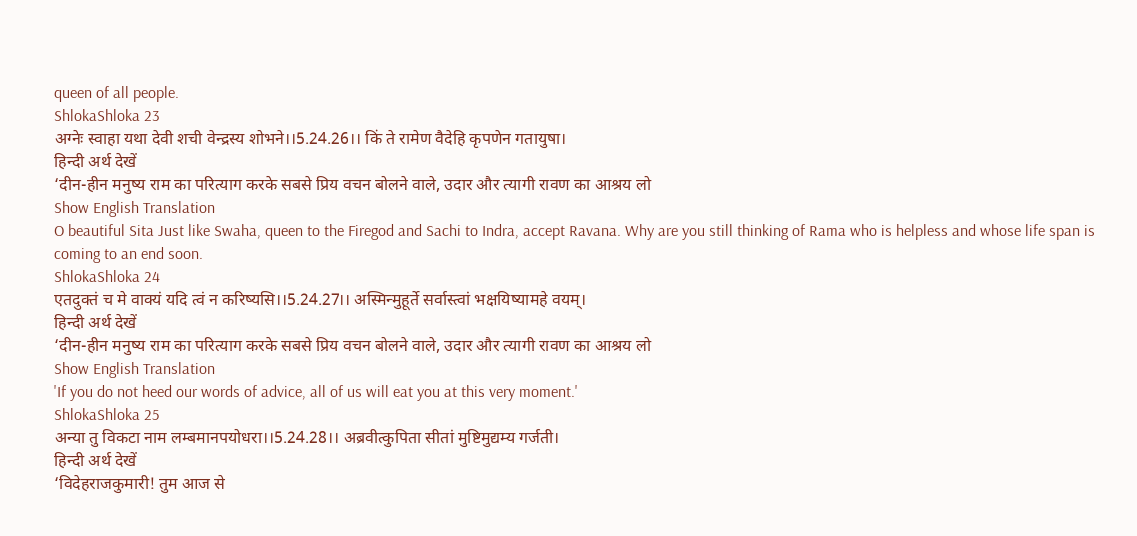queen of all people.
ShlokaShloka 23
अग्नेः स्वाहा यथा देवी शची वेन्द्रस्य शोभने।।5.24.26।। किं ते रामेण वैदेहि कृपणेन गतायुषा।
हिन्दी अर्थ देखें
‘दीन-हीन मनुष्य राम का परित्याग करके सबसे प्रिय वचन बोलने वाले, उदार और त्यागी रावण का आश्रय लो
Show English Translation
O beautiful Sita Just like Swaha, queen to the Firegod and Sachi to Indra, accept Ravana. Why are you still thinking of Rama who is helpless and whose life span is coming to an end soon.
ShlokaShloka 24
एतदुक्तं च मे वाक्यं यदि त्वं न करिष्यसि।।5.24.27।। अस्मिन्मुहूर्ते सर्वास्त्वां भक्षयिष्यामहे वयम्।
हिन्दी अर्थ देखें
‘दीन-हीन मनुष्य राम का परित्याग करके सबसे प्रिय वचन बोलने वाले, उदार और त्यागी रावण का आश्रय लो
Show English Translation
'If you do not heed our words of advice, all of us will eat you at this very moment.'
ShlokaShloka 25
अन्या तु विकटा नाम लम्बमानपयोधरा।।5.24.28।। अब्रवीत्कुपिता सीतां मुष्टिमुद्यम्य गर्जती।
हिन्दी अर्थ देखें
‘विदेहराजकुमारी! तुम आज से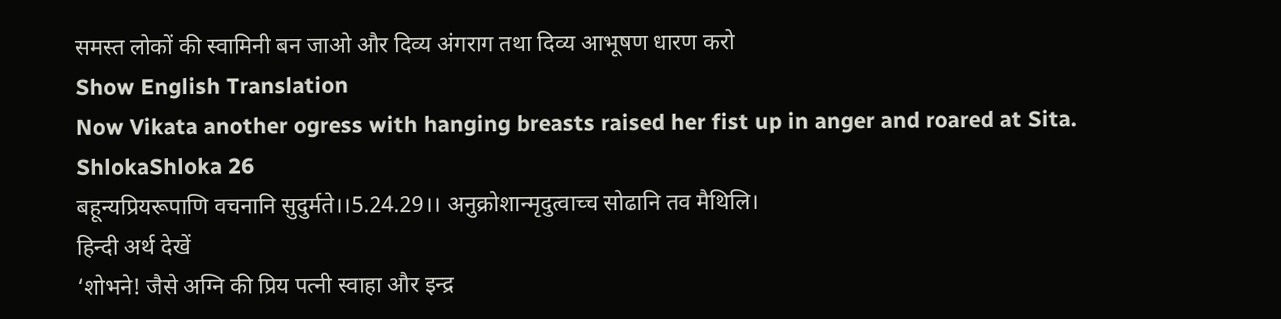समस्त लोकों की स्वामिनी बन जाओ और दिव्य अंगराग तथा दिव्य आभूषण धारण करो
Show English Translation
Now Vikata another ogress with hanging breasts raised her fist up in anger and roared at Sita.
ShlokaShloka 26
बहून्यप्रियरूपाणि वचनानि सुदुर्मते।।5.24.29।। अनुक्रोशान्मृदुत्वाच्च सोढानि तव मैथिलि।
हिन्दी अर्थ देखें
‘शोभने! जैसे अग्नि की प्रिय पत्नी स्वाहा और इन्द्र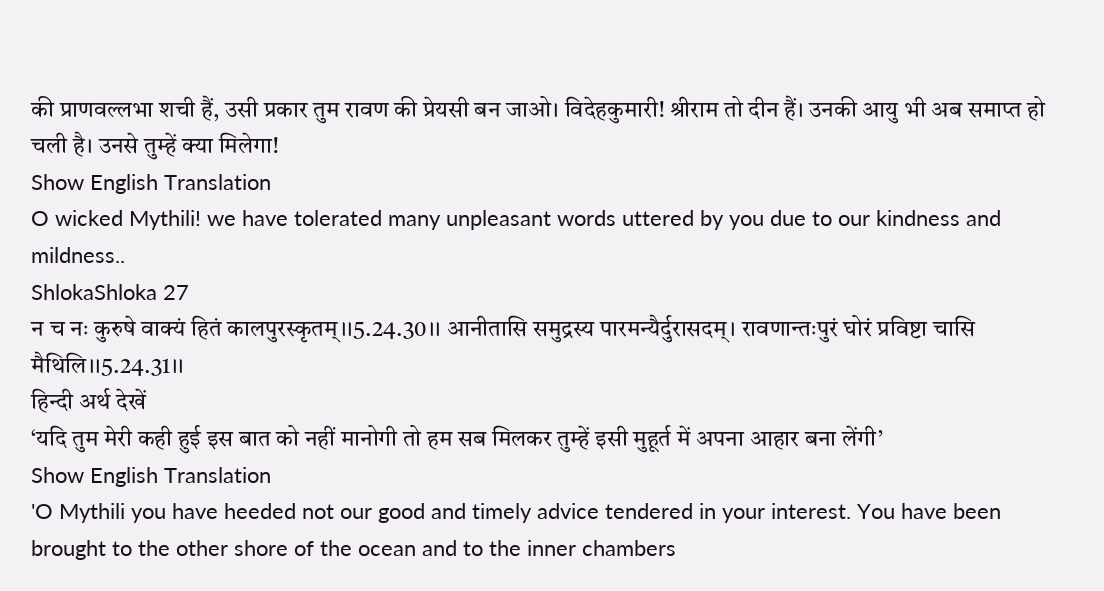की प्राणवल्लभा शची हैं, उसी प्रकार तुम रावण की प्रेयसी बन जाओ। विदेहकुमारी! श्रीराम तो दीन हैं। उनकी आयु भी अब समाप्त हो चली है। उनसे तुम्हें क्या मिलेगा!
Show English Translation
O wicked Mythili! we have tolerated many unpleasant words uttered by you due to our kindness and mildness..
ShlokaShloka 27
न च नः कुरुषे वाक्यं हितं कालपुरस्कृतम्।।5.24.30।। आनीतासि समुद्रस्य पारमन्यैर्दुरासदम्। रावणान्तःपुरं घोरं प्रविष्टा चासि मैथिलि।।5.24.31।।
हिन्दी अर्थ देखें
‘यदि तुम मेरी कही हुई इस बात को नहीं मानोगी तो हम सब मिलकर तुम्हें इसी मुहूर्त में अपना आहार बना लेंगी’
Show English Translation
'O Mythili you have heeded not our good and timely advice tendered in your interest. You have been brought to the other shore of the ocean and to the inner chambers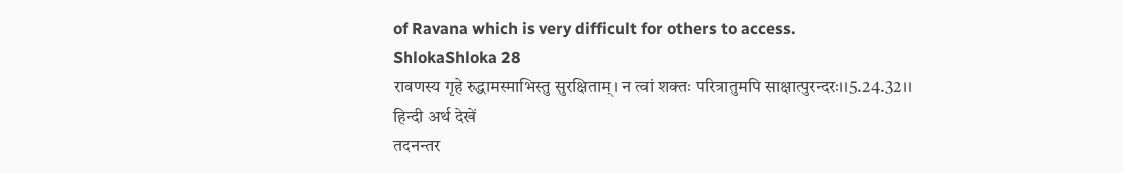of Ravana which is very difficult for others to access.
ShlokaShloka 28
रावणस्य गृहे रुद्धामस्माभिस्तु सुरक्षिताम्। न त्वां शक्तः परित्रातुमपि साक्षात्पुरन्दरः।।5.24.32।।
हिन्दी अर्थ देखें
तदनन्तर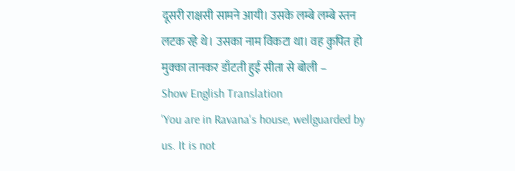दूसरी राक्षसी सामने आयी। उसके लम्बे लम्बे स्तन लटक रहे थे। उसका नाम विकटा था। वह कुपित हो मुक्का तानकर डाँटती हुई सीता से बोली –
Show English Translation
'You are in Ravana's house, wellguarded by us. It is not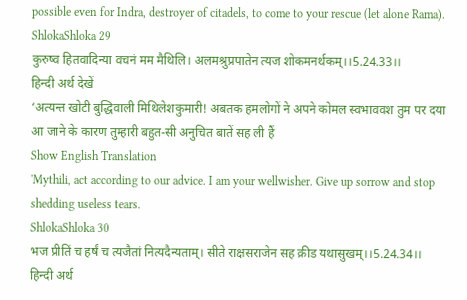possible even for Indra, destroyer of citadels, to come to your rescue (let alone Rama).
ShlokaShloka 29
कुरुष्व हितवादिन्या वचनं मम मैथिलि। अलमश्रुप्रपातेन त्यज शोकमनर्थकम्।।5.24.33।।
हिन्दी अर्थ देखें
‘अत्यन्त खोटी बुद्धिवाली मिथिलेशकुमारी! अबतक हमलोगों ने अपने कोमल स्वभाववश तुम पर दया आ जाने के कारण तुम्हारी बहुत-सी अनुचित बातें सह ली हैं
Show English Translation
'Mythili, act according to our advice. I am your wellwisher. Give up sorrow and stop shedding useless tears.
ShlokaShloka 30
भज प्रीतिं च हर्षं च त्यजैतां नित्यदैन्यताम्। सीते राक्षसराजेन सह क्रीड यथासुखम्।।5.24.34।।
हिन्दी अर्थ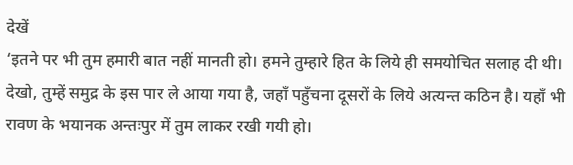देखें
‘इतने पर भी तुम हमारी बात नहीं मानती हो। हमने तुम्हारे हित के लिये ही समयोचित सलाह दी थी। देखो, तुम्हें समुद्र के इस पार ले आया गया है, जहाँ पहुँचना दूसरों के लिये अत्यन्त कठिन है। यहाँ भी रावण के भयानक अन्तःपुर में तुम लाकर रखी गयी हो।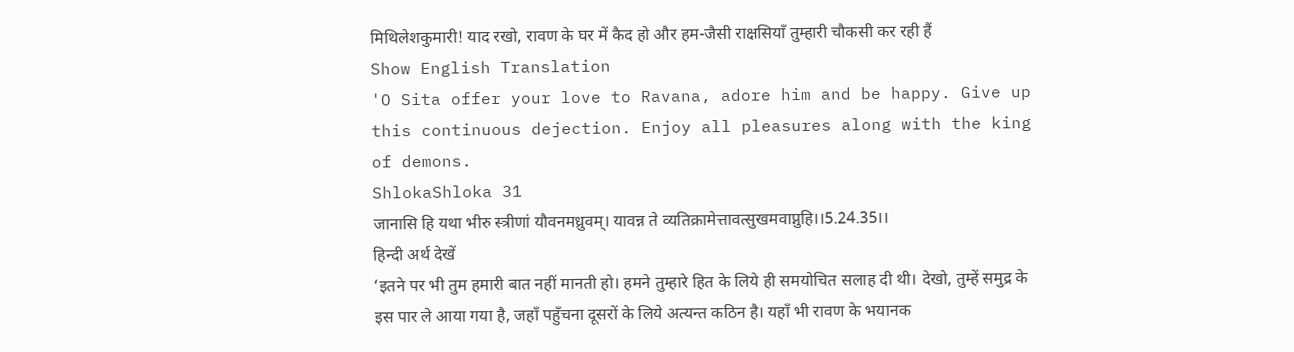मिथिलेशकुमारी! याद रखो, रावण के घर में कैद हो और हम-जैसी राक्षसियाँ तुम्हारी चौकसी कर रही हैं
Show English Translation
'O Sita offer your love to Ravana, adore him and be happy. Give up this continuous dejection. Enjoy all pleasures along with the king of demons.
ShlokaShloka 31
जानासि हि यथा भीरु स्त्रीणां यौवनमध्रुवम्। यावन्न ते व्यतिक्रामेत्तावत्सुखमवाप्नुहि।।5.24.35।।
हिन्दी अर्थ देखें
‘इतने पर भी तुम हमारी बात नहीं मानती हो। हमने तुम्हारे हित के लिये ही समयोचित सलाह दी थी। देखो, तुम्हें समुद्र के इस पार ले आया गया है, जहाँ पहुँचना दूसरों के लिये अत्यन्त कठिन है। यहाँ भी रावण के भयानक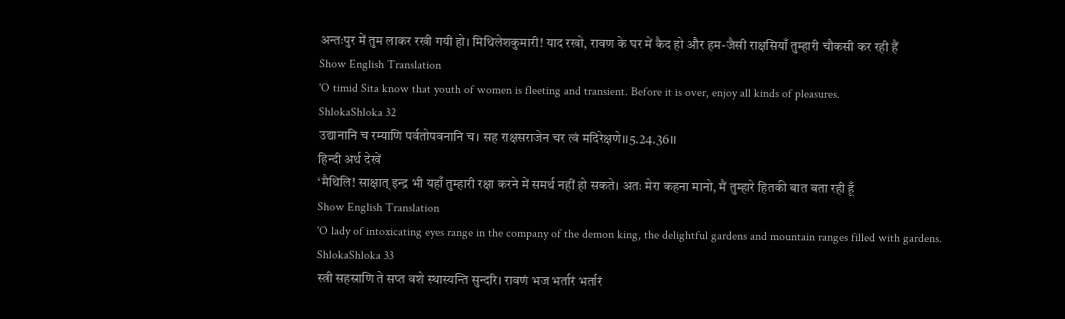अन्तःपुर में तुम लाकर रखी गयी हो। मिथिलेशकुमारी! याद रखो, रावण के घर में कैद हो और हम-जैसी राक्षसियाँ तुम्हारी चौकसी कर रही हैं
Show English Translation
'O timid Sita know that youth of women is fleeting and transient. Before it is over, enjoy all kinds of pleasures.
ShlokaShloka 32
उद्यानानि च रम्याणि पर्वतोपवनानि च। सह राक्षसराजेन चर त्वं मदिरेक्षणे।।5.24.36।।
हिन्दी अर्थ देखें
‘मैथिलि! साक्षात् इन्द्र भी यहाँ तुम्हारी रक्षा करने में समर्थ नहीं हो सकते। अतः मेरा कहना मानो, मैं तुम्हारे हितकी बात बता रही हूँ
Show English Translation
'O lady of intoxicating eyes range in the company of the demon king, the delightful gardens and mountain ranges filled with gardens.
ShlokaShloka 33
स्त्री सहस्राणि ते सप्त वशे स्थास्यन्ति सुन्दरि। रावणं भज भर्तारं भर्तारं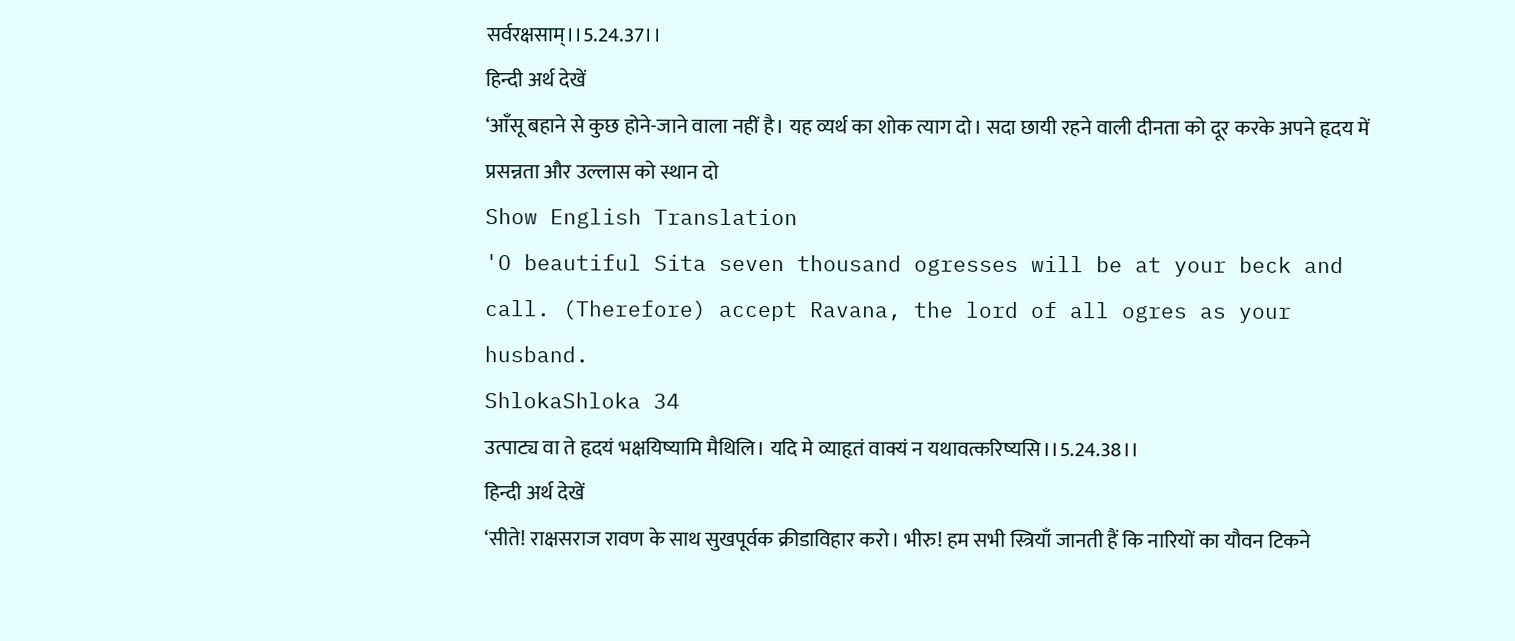सर्वरक्षसाम्।।5.24.37।।
हिन्दी अर्थ देखें
‘आँसू बहाने से कुछ होने-जाने वाला नहीं है। यह व्यर्थ का शोक त्याग दो। सदा छायी रहने वाली दीनता को दूर करके अपने हृदय में प्रसन्नता और उल्लास को स्थान दो
Show English Translation
'O beautiful Sita seven thousand ogresses will be at your beck and call. (Therefore) accept Ravana, the lord of all ogres as your husband.
ShlokaShloka 34
उत्पाट्य वा ते हृदयं भक्षयिष्यामि मैथिलि। यदि मे व्याहृतं वाक्यं न यथावत्करिष्यसि।।5.24.38।।
हिन्दी अर्थ देखें
‘सीते! राक्षसराज रावण के साथ सुखपूर्वक क्रीडाविहार करो। भीरु! हम सभी स्त्रियाँ जानती हैं कि नारियों का यौवन टिकने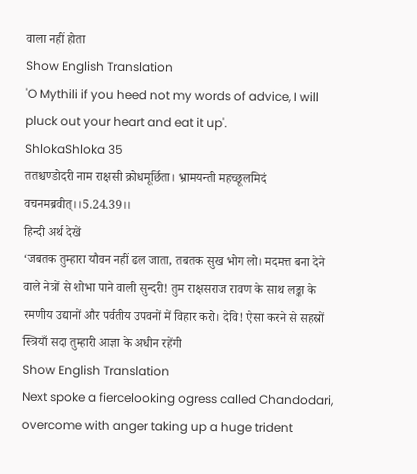वाला नहीं होता
Show English Translation
'O Mythili if you heed not my words of advice, I will pluck out your heart and eat it up'.
ShlokaShloka 35
ततश्चण्डोदरी नाम राक्षसी क्रोधमूर्छिता। भ्रामयन्ती महच्छूलमिदं वचनमब्रवीत्।।5.24.39।।
हिन्दी अर्थ देखें
‘जबतक तुम्हारा यौवन नहीं ढल जाता, तबतक सुख भोग लो। मदमत्त बना देने वाले नेत्रों से शोभा पाने वाली सुन्दरी! तुम राक्षसराज रावण के साथ लङ्का के रमणीय उद्यानों और पर्वतीय उपवनों में विहार करो। देवि! ऐसा करने से सहस्रों स्त्रियाँ सदा तुम्हारी आज्ञा के अधीन रहेंगी
Show English Translation
Next spoke a fiercelooking ogress called Chandodari, overcome with anger taking up a huge trident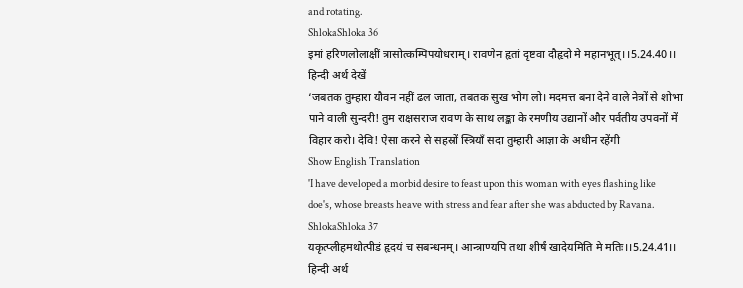and rotating.
ShlokaShloka 36
इमां हरिणलोलाक्षीं त्रासोत्कम्पिपयोधराम्। रावणेन हृतां दृष्टवा दौहृदो मे महानभूत्।।5.24.40।।
हिन्दी अर्थ देखें
‘जबतक तुम्हारा यौवन नहीं ढल जाता, तबतक सुख भोग लो। मदमत्त बना देने वाले नेत्रों से शोभा पाने वाली सुन्दरी! तुम राक्षसराज रावण के साथ लङ्का के रमणीय उद्यानों और पर्वतीय उपवनों में विहार करो। देवि! ऐसा करने से सहस्रों स्त्रियाँ सदा तुम्हारी आज्ञा के अधीन रहेंगी
Show English Translation
'I have developed a morbid desire to feast upon this woman with eyes flashing like doe's, whose breasts heave with stress and fear after she was abducted by Ravana.
ShlokaShloka 37
यकृत्प्लीहमथोत्पीडं हृदयं च सबन्धनम्। आन्त्राण्यपि तथा शीर्षं खादेयमिति मे मतिः।।5.24.41।।
हिन्दी अर्थ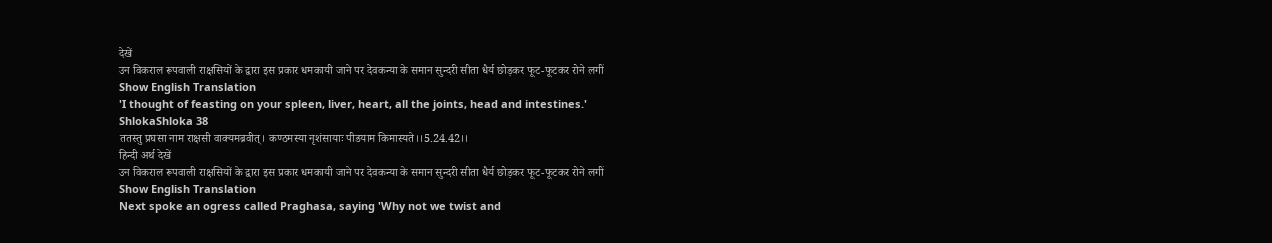देखें
उन विकराल रूपवाली राक्षसियों के द्वारा इस प्रकार धमकायी जाने पर देवकन्या के समान सुन्दरी सीता धैर्य छोड़कर फूट-फूटकर रोने लगीं
Show English Translation
'I thought of feasting on your spleen, liver, heart, all the joints, head and intestines.'
ShlokaShloka 38
ततस्तु प्रघसा नाम राक्षसी वाक्यमब्रवीत्। कण्ठमस्या नृशंसायाः पीडयाम किमास्यते।।5.24.42।।
हिन्दी अर्थ देखें
उन विकराल रूपवाली राक्षसियों के द्वारा इस प्रकार धमकायी जाने पर देवकन्या के समान सुन्दरी सीता धैर्य छोड़कर फूट-फूटकर रोने लगीं
Show English Translation
Next spoke an ogress called Praghasa, saying 'Why not we twist and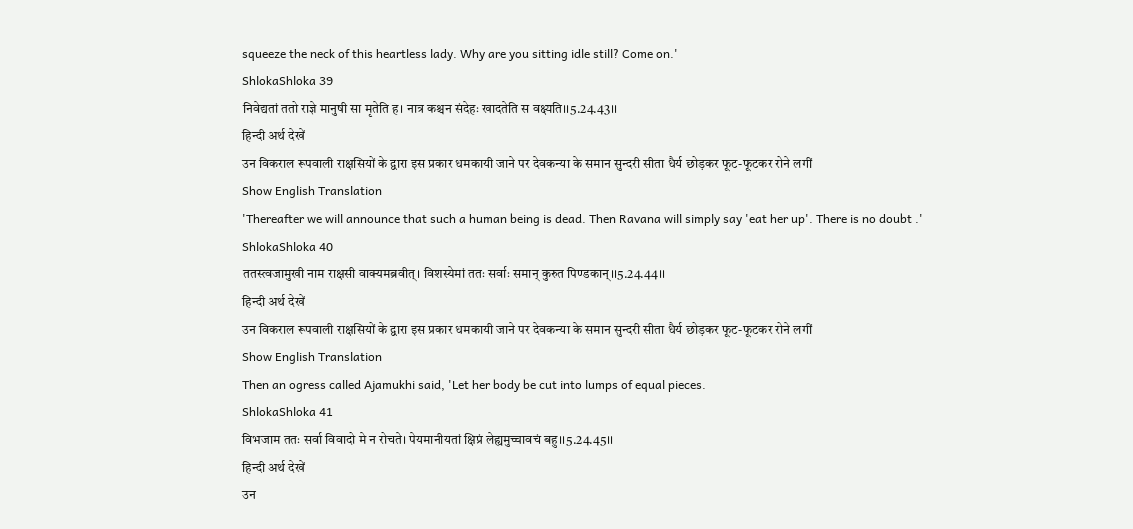squeeze the neck of this heartless lady. Why are you sitting idle still? Come on.'
ShlokaShloka 39
निवेद्यतां ततो राज्ञे मानुषी सा मृतेति ह। नात्र कश्चन संदेहः खादतेति स वक्ष्यति।।5.24.43।।
हिन्दी अर्थ देखें
उन विकराल रूपवाली राक्षसियों के द्वारा इस प्रकार धमकायी जाने पर देवकन्या के समान सुन्दरी सीता धैर्य छोड़कर फूट-फूटकर रोने लगीं
Show English Translation
'Thereafter we will announce that such a human being is dead. Then Ravana will simply say 'eat her up'. There is no doubt .'
ShlokaShloka 40
ततस्त्वजामुखी नाम राक्षसी वाक्यमब्रवीत्। विशस्येमां ततः सर्वाः समान् कुरुत पिण्डकान्।।5.24.44।।
हिन्दी अर्थ देखें
उन विकराल रूपवाली राक्षसियों के द्वारा इस प्रकार धमकायी जाने पर देवकन्या के समान सुन्दरी सीता धैर्य छोड़कर फूट-फूटकर रोने लगीं
Show English Translation
Then an ogress called Ajamukhi said, 'Let her body be cut into lumps of equal pieces.
ShlokaShloka 41
विभजाम ततः सर्वा विवादो मे न रोचते। पेयमानीयतां क्षिप्रं लेह्यमुच्चावचं बहु।।5.24.45।।
हिन्दी अर्थ देखें
उन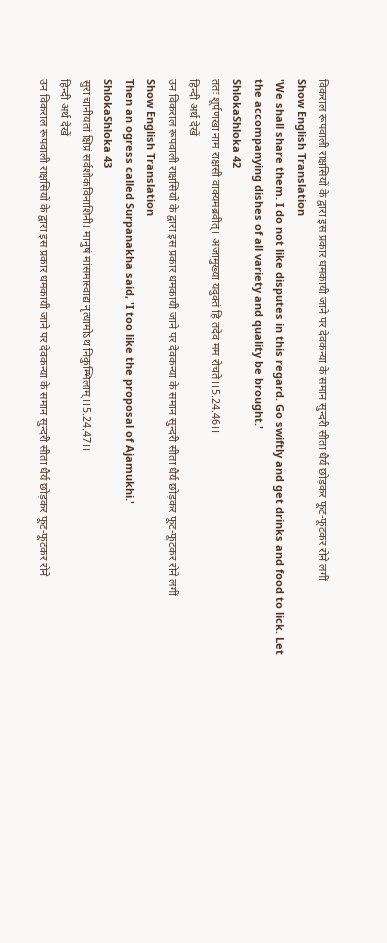विकराल रूपवाली राक्षसियों के द्वारा इस प्रकार धमकायी जाने पर देवकन्या के समान सुन्दरी सीता धैर्य छोड़कर फूट-फूटकर रोने लगीं
Show English Translation
'We shall share them. I do not like disputes in this regard. Go swiftly and get drinks and food to lick. Let the accompanying dishes of all variety and quality be brought.'
ShlokaShloka 42
ततः शूर्पणखा नाम राक्षसी वाक्यमब्रवीत्। अजामुख्या यदुक्तं हि तदेव मम रोचते।।5.24.46।।
हिन्दी अर्थ देखें
उन विकराल रूपवाली राक्षसियों के द्वारा इस प्रकार धमकायी जाने पर देवकन्या के समान सुन्दरी सीता धैर्य छोड़कर फूट-फूटकर रोने लगीं
Show English Translation
Then an ogress called Surpanakha said, 'I too like the proposal of Ajamukhi.'
ShlokaShloka 43
सुरा चानीयतां क्षिप्रं सर्वशोकविनाशिनी। मानुषं मांसमास्वाद्य नृत्यामोऽथ निकुम्भिलाम्।।5.24.47।।
हिन्दी अर्थ देखें
उन विकराल रूपवाली राक्षसियों के द्वारा इस प्रकार धमकायी जाने पर देवकन्या के समान सुन्दरी सीता धैर्य छोड़कर फूट-फूटकर रोने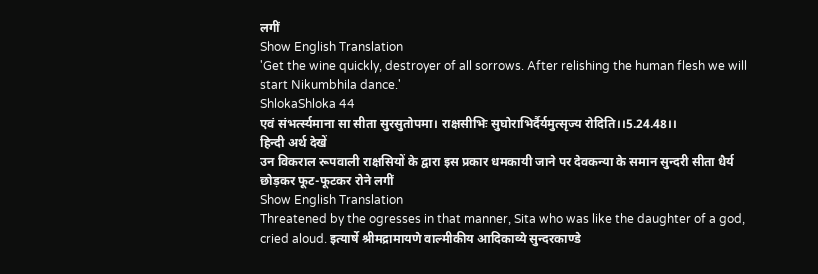लगीं
Show English Translation
'Get the wine quickly, destroyer of all sorrows. After relishing the human flesh we will start Nikumbhila dance.'
ShlokaShloka 44
एवं संभर्त्स्यमाना सा सीता सुरसुतोपमा। राक्षसीभिः सुघोराभिर्दैर्यमुत्सृज्य रोदिति।।5.24.48।।
हिन्दी अर्थ देखें
उन विकराल रूपवाली राक्षसियों के द्वारा इस प्रकार धमकायी जाने पर देवकन्या के समान सुन्दरी सीता धैर्य छोड़कर फूट-फूटकर रोने लगीं
Show English Translation
Threatened by the ogresses in that manner, Sita who was like the daughter of a god, cried aloud. इत्यार्षे श्रीमद्रामायणे वाल्मीकीय आदिकाव्ये सुन्दरकाण्डे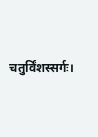चतुर्विंशस्सर्गः।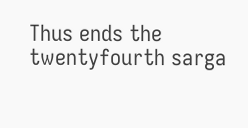Thus ends the twentyfourth sarga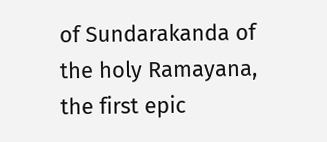of Sundarakanda of the holy Ramayana, the first epic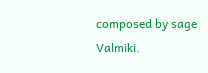composed by sage Valmiki.